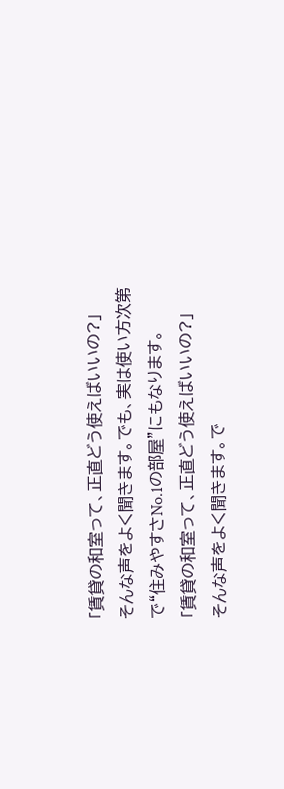「賃貸の和室って、正直どう使えばいいの?」
そんな声をよく聞きます。でも、実は使い方次第で“住みやすさNo.1の部屋”にもなります。
「賃貸の和室って、正直どう使えばいいの?」
そんな声をよく聞きます。で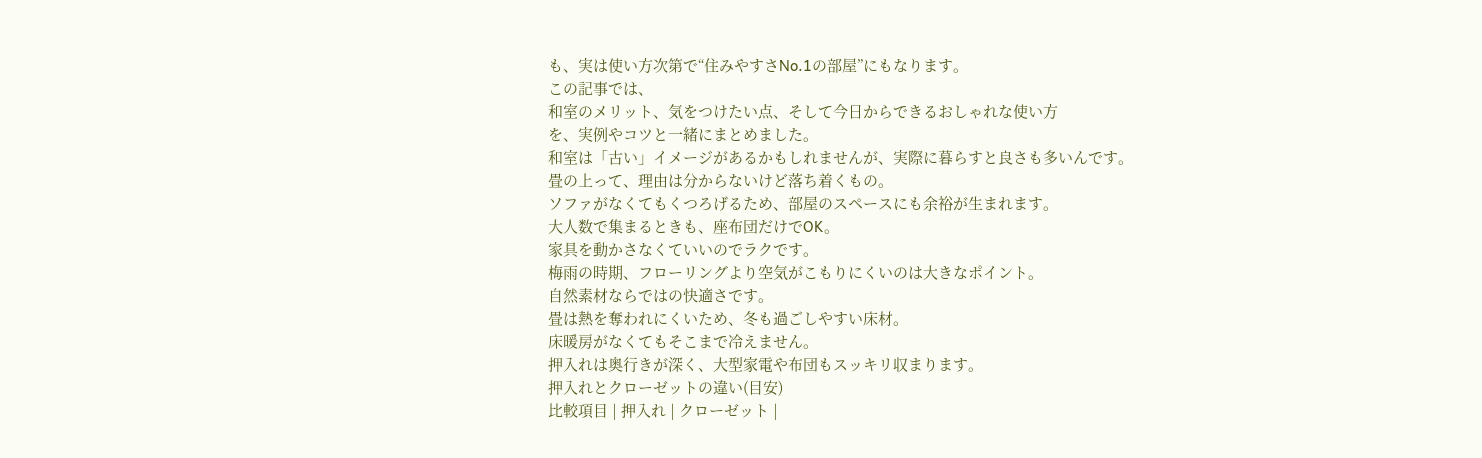も、実は使い方次第で“住みやすさNo.1の部屋”にもなります。
この記事では、
和室のメリット、気をつけたい点、そして今日からできるおしゃれな使い方
を、実例やコツと一緒にまとめました。
和室は「古い」イメージがあるかもしれませんが、実際に暮らすと良さも多いんです。
畳の上って、理由は分からないけど落ち着くもの。
ソファがなくてもくつろげるため、部屋のスペースにも余裕が生まれます。
大人数で集まるときも、座布団だけでOK。
家具を動かさなくていいのでラクです。
梅雨の時期、フローリングより空気がこもりにくいのは大きなポイント。
自然素材ならではの快適さです。
畳は熱を奪われにくいため、冬も過ごしやすい床材。
床暖房がなくてもそこまで冷えません。
押入れは奥行きが深く、大型家電や布団もスッキリ収まります。
押入れとクローゼットの違い(目安)
比較項目 | 押入れ | クローゼット |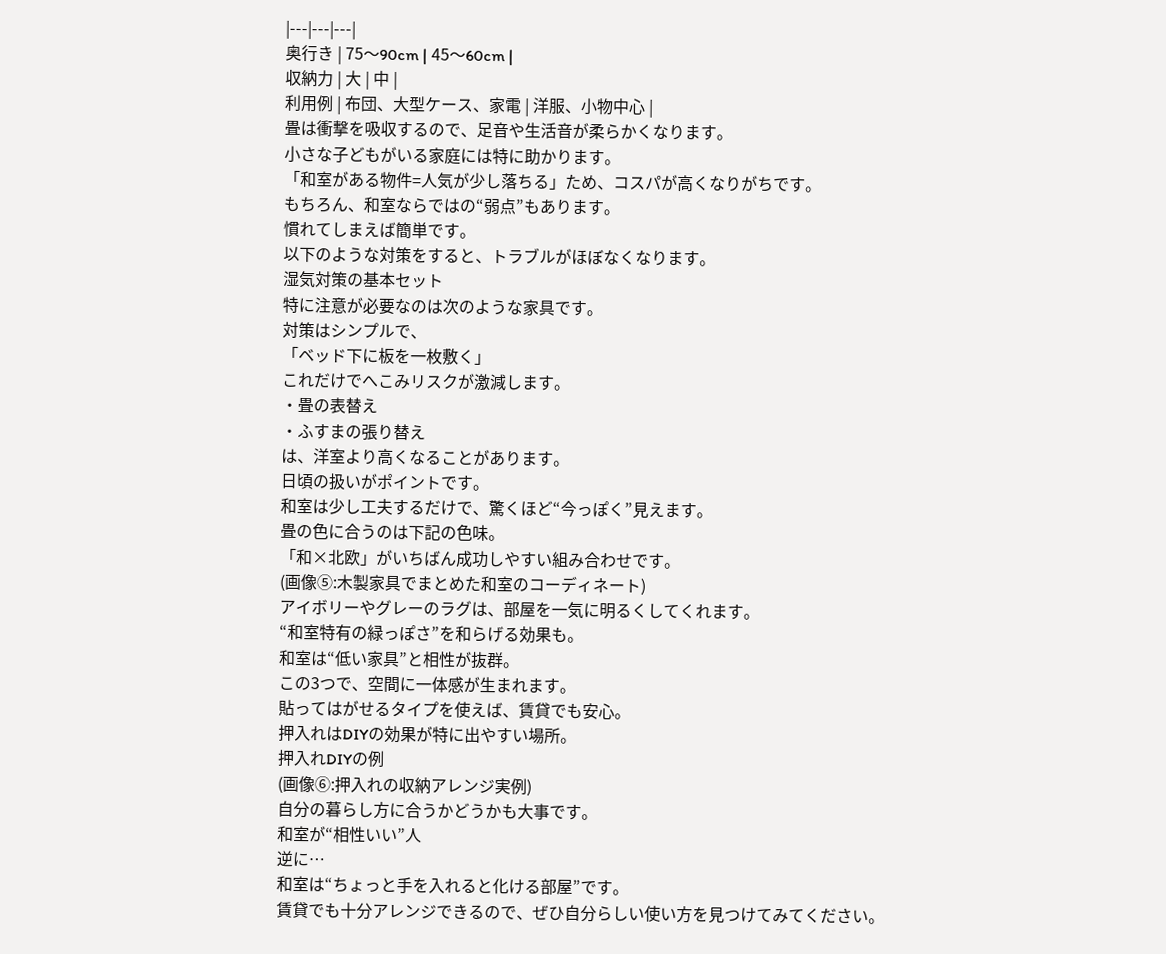|---|---|---|
奥行き | 75〜90cm | 45〜60cm |
収納力 | 大 | 中 |
利用例 | 布団、大型ケース、家電 | 洋服、小物中心 |
畳は衝撃を吸収するので、足音や生活音が柔らかくなります。
小さな子どもがいる家庭には特に助かります。
「和室がある物件=人気が少し落ちる」ため、コスパが高くなりがちです。
もちろん、和室ならではの“弱点”もあります。
慣れてしまえば簡単です。
以下のような対策をすると、トラブルがほぼなくなります。
湿気対策の基本セット
特に注意が必要なのは次のような家具です。
対策はシンプルで、
「ベッド下に板を一枚敷く」
これだけでへこみリスクが激減します。
・畳の表替え
・ふすまの張り替え
は、洋室より高くなることがあります。
日頃の扱いがポイントです。
和室は少し工夫するだけで、驚くほど“今っぽく”見えます。
畳の色に合うのは下記の色味。
「和×北欧」がいちばん成功しやすい組み合わせです。
(画像⑤:木製家具でまとめた和室のコーディネート)
アイボリーやグレーのラグは、部屋を一気に明るくしてくれます。
“和室特有の緑っぽさ”を和らげる効果も。
和室は“低い家具”と相性が抜群。
この3つで、空間に一体感が生まれます。
貼ってはがせるタイプを使えば、賃貸でも安心。
押入れはDIYの効果が特に出やすい場所。
押入れDIYの例
(画像⑥:押入れの収納アレンジ実例)
自分の暮らし方に合うかどうかも大事です。
和室が“相性いい”人
逆に…
和室は“ちょっと手を入れると化ける部屋”です。
賃貸でも十分アレンジできるので、ぜひ自分らしい使い方を見つけてみてください。